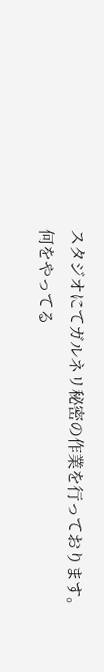スタジオにてガルネリ秘密の作業を行っております。
何をやってる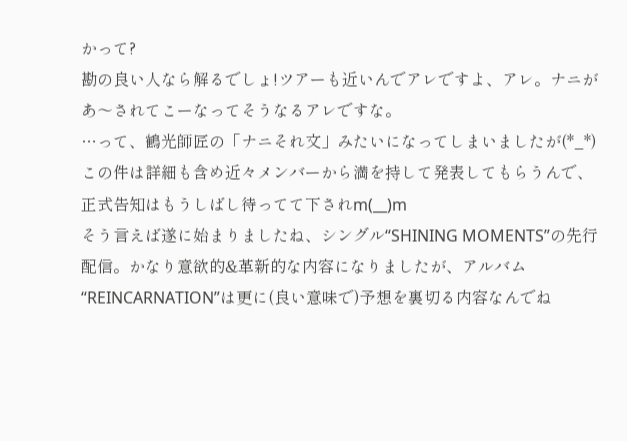かって?
勘の良い人なら解るでしょ!ツアーも近いんでアレですよ、アレ。ナニがあ〜されてこーなってそうなるアレですな。
…って、鶴光師匠の「ナニそれ文」みたいになってしまいましたが(*_*)
この件は詳細も含め近々メンバーから満を持して発表してもらうんで、正式告知はもうしばし待ってて下されm(__)m
そう言えば遂に始まりましたね、シングル“SHINING MOMENTS”の先行配信。かなり意欲的&革新的な内容になりましたが、アルバム“REINCARNATION”は更に(良い意味で)予想を裏切る内容なんでね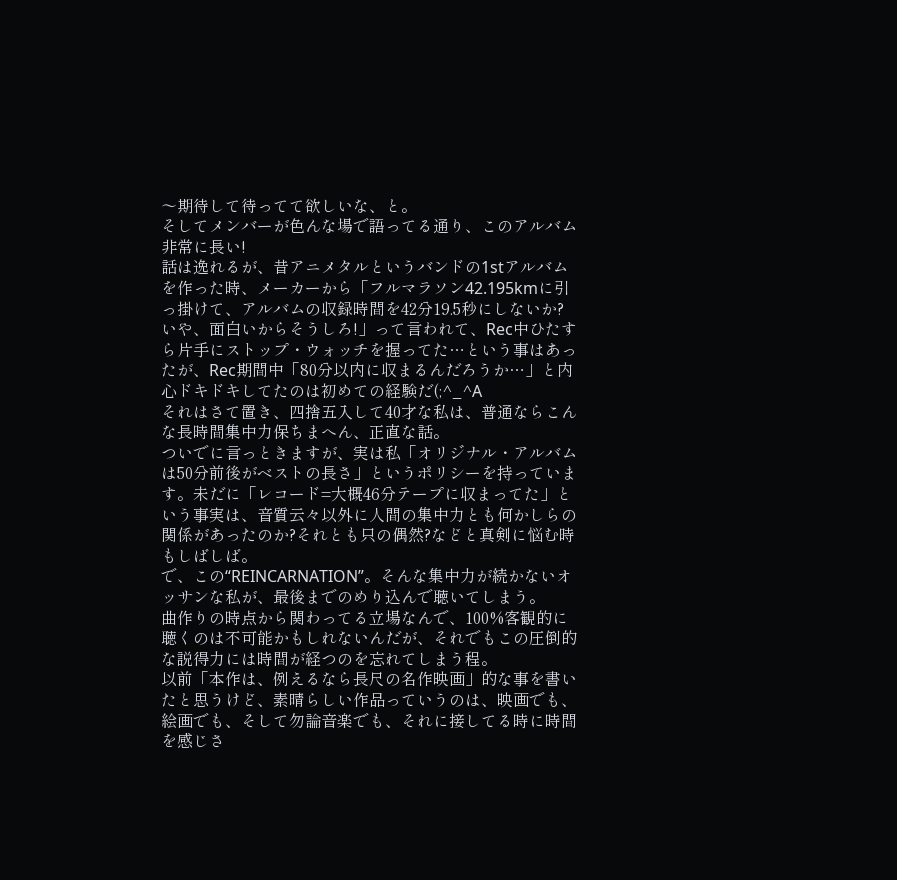〜期待して待ってて欲しいな、と。
そしてメンバーが色んな場で語ってる通り、このアルバム非常に長い!
話は逸れるが、昔アニメタルというバンドの1stアルバムを作った時、メーカーから「フルマラソン42.195kmに引っ掛けて、アルバムの収録時間を42分19.5秒にしないか?いや、面白いからそうしろ!」って言われて、Rec中ひたすら片手にストップ・ウォッチを握ってた…という事はあったが、Rec期間中「80分以内に収まるんだろうか…」と内心ドキドキしてたのは初めての経験だ(;^_^A
それはさて置き、四捨五入して40才な私は、普通ならこんな長時間集中力保ちまへん、正直な話。
ついでに言っときますが、実は私「オリジナル・アルバムは50分前後がベストの長さ」というポリシーを持っています。未だに「レコード=大概46分テープに収まってた」という事実は、音質云々以外に人間の集中力とも何かしらの関係があったのか?それとも只の偶然?などと真剣に悩む時もしばしば。
で、この“REINCARNATION”。そんな集中力が続かないオッサンな私が、最後までのめり込んで聴いてしまう。
曲作りの時点から関わってる立場なんで、100%客観的に聴くのは不可能かもしれないんだが、それでもこの圧倒的な説得力には時間が経つのを忘れてしまう程。
以前「本作は、例えるなら長尺の名作映画」的な事を書いたと思うけど、素晴らしい作品っていうのは、映画でも、絵画でも、そして勿論音楽でも、それに接してる時に時間を感じさ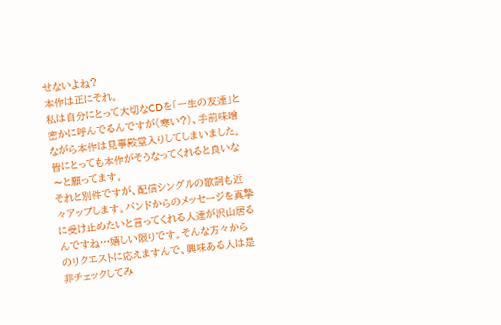せないよね?
本作は正にそれ。
私は自分にとって大切なCDを「一生の友達」と密かに呼んでるんですが(寒い?)、手前味噌ながら本作は見事殿堂入りしてしまいました。皆にとっても本作がそうなってくれると良いな〜と願ってます。
それと別件ですが、配信シングルの歌詞も近々アップします。バンドからのメッセージを真摯に受け止めたいと言ってくれる人達が沢山居るんですね…嬉しい限りです。そんな方々からのリクエストに応えますんで、興味ある人は是非チェックしてみ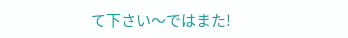て下さい〜ではまた!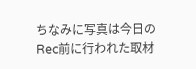ちなみに写真は今日のRec前に行われた取材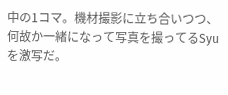中の1コマ。機材撮影に立ち合いつつ、何故か一緒になって写真を撮ってるSyuを激写だ。